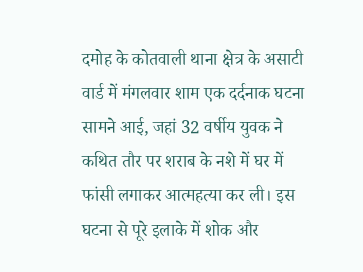दमोह के कोतवाली थाना क्षेत्र के असाटी वार्ड में मंगलवार शाम एक दर्दनाक घटना सामने आई, जहां 32 वर्षीय युवक ने कथित तौर पर शराब के नशे में घर में फांसी लगाकर आत्महत्या कर ली। इस घटना से पूरे इलाके में शोक और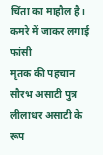चिंता का माहौल है।
कमरे में जाकर लगाई फांसी
मृतक की पहचान सौरभ असाटी पुत्र लीलाधर असाटी के रूप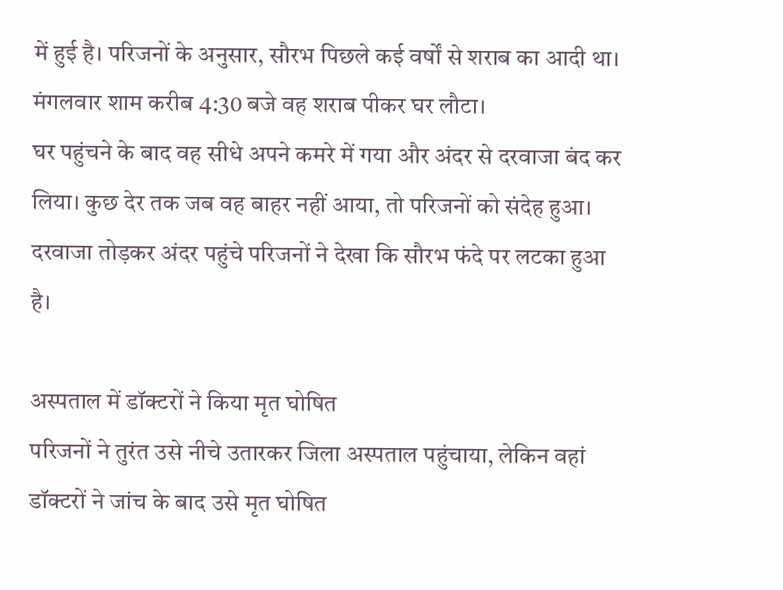में हुई है। परिजनों के अनुसार, सौरभ पिछले कई वर्षों से शराब का आदी था। मंगलवार शाम करीब 4:30 बजे वह शराब पीकर घर लौटा।
घर पहुंचने के बाद वह सीधे अपने कमरे में गया और अंदर से दरवाजा बंद कर लिया। कुछ देर तक जब वह बाहर नहीं आया, तो परिजनों को संदेह हुआ। दरवाजा तोड़कर अंदर पहुंचे परिजनों ने देखा कि सौरभ फंदे पर लटका हुआ है।

अस्पताल में डॉक्टरों ने किया मृत घोषित
परिजनों ने तुरंत उसे नीचे उतारकर जिला अस्पताल पहुंचाया, लेकिन वहां डॉक्टरों ने जांच के बाद उसे मृत घोषित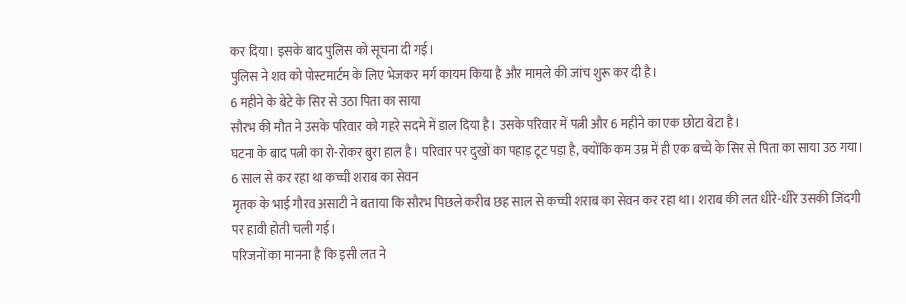कर दिया। इसके बाद पुलिस को सूचना दी गई।
पुलिस ने शव को पोस्टमार्टम के लिए भेजकर मर्ग कायम किया है और मामले की जांच शुरू कर दी है।
6 महीने के बेटे के सिर से उठा पिता का साया
सौरभ की मौत ने उसके परिवार को गहरे सदमे में डाल दिया है। उसके परिवार में पत्नी और 6 महीने का एक छोटा बेटा है।
घटना के बाद पत्नी का रो-रोकर बुरा हाल है। परिवार पर दुखों का पहाड़ टूट पड़ा है, क्योंकि कम उम्र में ही एक बच्चे के सिर से पिता का साया उठ गया।
6 साल से कर रहा था कच्ची शराब का सेवन
मृतक के भाई गौरव असाटी ने बताया कि सौरभ पिछले करीब छह साल से कच्ची शराब का सेवन कर रहा था। शराब की लत धीरे-धीरे उसकी जिंदगी पर हावी होती चली गई।
परिजनों का मानना है कि इसी लत ने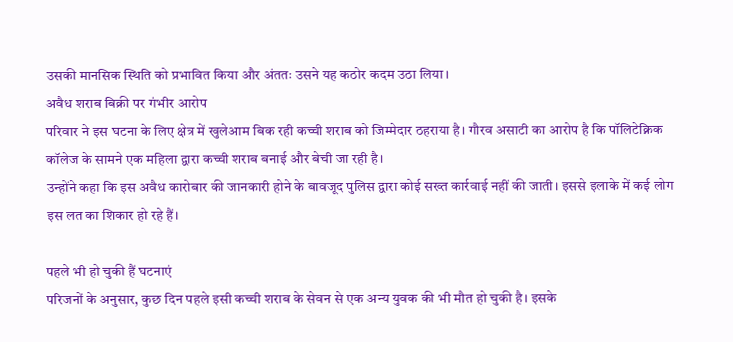उसकी मानसिक स्थिति को प्रभावित किया और अंततः उसने यह कठोर कदम उठा लिया।
अवैध शराब बिक्री पर गंभीर आरोप
परिवार ने इस घटना के लिए क्षेत्र में खुलेआम बिक रही कच्ची शराब को जिम्मेदार ठहराया है। गौरव असाटी का आरोप है कि पॉलिटेक्निक कॉलेज के सामने एक महिला द्वारा कच्ची शराब बनाई और बेची जा रही है।
उन्होंने कहा कि इस अवैध कारोबार की जानकारी होने के बावजूद पुलिस द्वारा कोई सख्त कार्रवाई नहीं की जाती। इससे इलाके में कई लोग इस लत का शिकार हो रहे हैं।

पहले भी हो चुकी हैं घटनाएं
परिजनों के अनुसार, कुछ दिन पहले इसी कच्ची शराब के सेवन से एक अन्य युवक की भी मौत हो चुकी है। इसके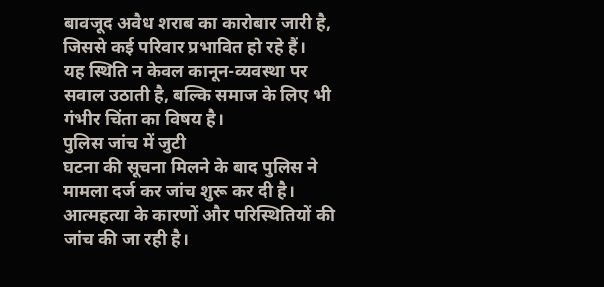बावजूद अवैध शराब का कारोबार जारी है, जिससे कई परिवार प्रभावित हो रहे हैं।
यह स्थिति न केवल कानून-व्यवस्था पर सवाल उठाती है, बल्कि समाज के लिए भी गंभीर चिंता का विषय है।
पुलिस जांच में जुटी
घटना की सूचना मिलने के बाद पुलिस ने मामला दर्ज कर जांच शुरू कर दी है। आत्महत्या के कारणों और परिस्थितियों की जांच की जा रही है।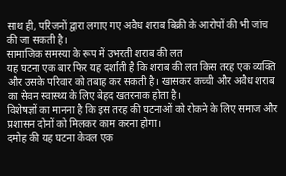साथ ही, परिजनों द्वारा लगाए गए अवैध शराब बिक्री के आरोपों की भी जांच की जा सकती है।
सामाजिक समस्या के रूप में उभरती शराब की लत
यह घटना एक बार फिर यह दर्शाती है कि शराब की लत किस तरह एक व्यक्ति और उसके परिवार को तबाह कर सकती है। खासकर कच्ची और अवैध शराब का सेवन स्वास्थ्य के लिए बेहद खतरनाक होता है।
विशेषज्ञों का मानना है कि इस तरह की घटनाओं को रोकने के लिए समाज और प्रशासन दोनों को मिलकर काम करना होगा।
दमोह की यह घटना केवल एक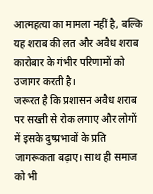आत्महत्या का मामला नहीं है, बल्कि यह शराब की लत और अवैध शराब कारोबार के गंभीर परिणामों को उजागर करती है।
जरूरत है कि प्रशासन अवैध शराब पर सख्ती से रोक लगाए और लोगों में इसके दुष्प्रभावों के प्रति जागरूकता बढ़ाए। साथ ही समाज को भी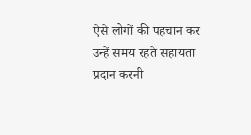ऐसे लोगों की पहचान कर उन्हें समय रहते सहायता प्रदान करनी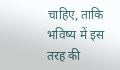चाहिए, ताकि भविष्य में इस तरह की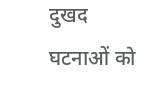दुखद घटनाओं को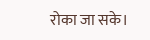रोका जा सके।